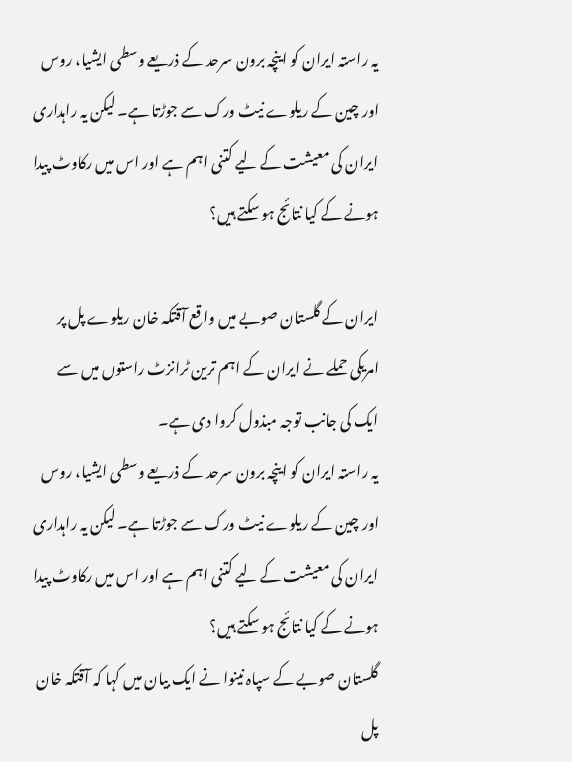یہ راستہ ایران کو اینچہ برون سرحد کے ذریعے وسطی ایشیا، روس اور چین کے ریلوے نیٹ ورک سے جوڑتا ہے۔ لیکن یہ راہداری ایران کی معیشت کے لیے کتنی اہم ہے اور اس میں رکاوٹ پیدا ہونے کے کیا نتائج ہو سکتے ہیں؟

ایران کے گلستان صوبے میں واقع آقتکہ خان ریلوے پل پر امریکی حملے نے ایران کے اہم ترین ٹرانزٹ راستوں میں سے ایک کی جانب توجہ مبذول کروا دی ہے۔
یہ راستہ ایران کو اینچہ برون سرحد کے ذریعے وسطی ایشیا، روس اور چین کے ریلوے نیٹ ورک سے جوڑتا ہے۔ لیکن یہ راہداری ایران کی معیشت کے لیے کتنی اہم ہے اور اس میں رکاوٹ پیدا ہونے کے کیا نتائج ہو سکتے ہیں؟
گلستان صوبے کے سپاہ نینوا نے ایک بیان میں کہا کہ آقتکہ خان پل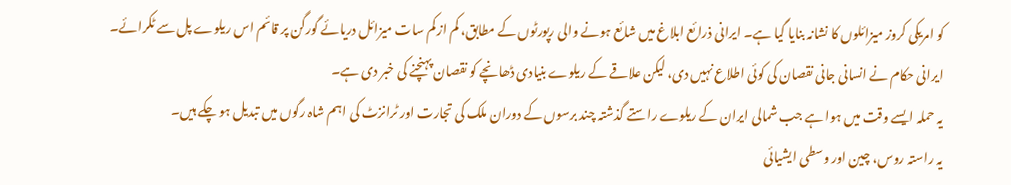کو امریکی کروز میزائلوں کا نشانہ بنایا گیا ہے۔ ایرانی ذرائع ابلاغ میں شائع ہونے والی رپورٹوں کے مطابق، کم از کم سات میزائل دریائے گورگن پر قائم اس ریلوے پل سے ٹکرائے۔
ایرانی حکام نے انسانی جانی نقصان کی کوئی اطلاع نہیں دی، لیکن علاقے کے ریلوے بنیادی ڈھانچے کو نقصان پہنچنے کی خبر دی ہے۔
یہ حملہ ایسے وقت میں ہوا ہے جب شمالی ایران کے ریلوے راستے گذشتہ چند برسوں کے دوران ملک کی تجارت اور ٹرانزٹ کی اہم شاہ رگوں میں تبدیل ہو چکے ہیں۔
یہ راستہ روس، چین اور وسطی ایشیائی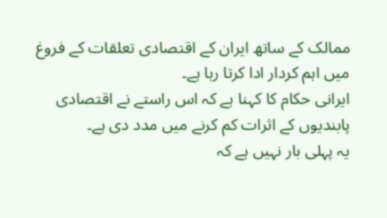ممالک کے ساتھ ایران کے اقتصادی تعلقات کے فروغ میں اہم کردار ادا کرتا رہا ہے۔
ایرانی حکام کا کہنا ہے کہ اس راستے نے اقتصادی پابندیوں کے اثرات کم کرنے میں مدد دی ہے۔
یہ پہلی بار نہیں ہے کہ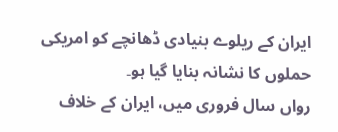ایران کے ریلوے بنیادی ڈھانچے کو امریکی حملوں کا نشانہ بنایا گیا ہو۔
رواں سال فروری میں، ایران کے خلاف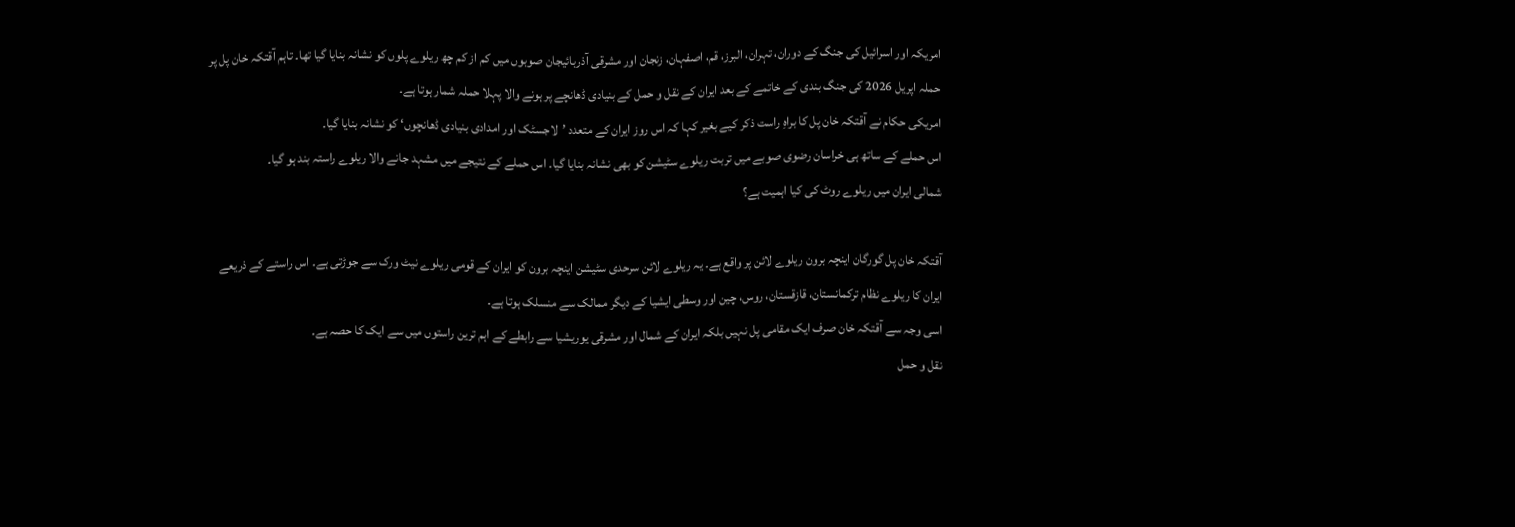امریکہ اور اسرائیل کی جنگ کے دوران، تہران، البرز، قم، اصفہان، زنجان اور مشرقی آذربائیجان صوبوں میں کم از کم چھ ریلوے پلوں کو نشانہ بنایا گیا تھا۔ تاہم آقتکہ خان پل پر حملہ اپریل 2026 کی جنگ بندی کے خاتمے کے بعد ایران کے نقل و حمل کے بنیادی ڈھانچے پر ہونے والا پہلا حملہ شمار ہوتا ہے۔
امریکی حکام نے آقتکہ خان پل کا براہِ راست ذکر کیے بغیر کہا کہ اس روز ایران کے متعدد ’لاجسٹک اور امدادی بنیادی ڈھانچوں‘ کو نشانہ بنایا گیا۔
اس حملے کے ساتھ ہی خراسان رضوی صوبے میں تربت ریلوے سٹیشن کو بھی نشانہ بنایا گیا۔ اس حملے کے نتیجے میں مشہد جانے والا ریلوے راستہ بند ہو گیا۔
شمالی ایران میں ریلوے روٹ کی کیا اہمیت ہے؟

آقتکہ خان پل گورگان اینچہ برون ریلوے لائن پر واقع ہے۔ یہ ریلوے لائن سرحدی سٹیشن اینچہ برون کو ایران کے قومی ریلوے نیٹ ورک سے جوڑتی ہے۔ اس راستے کے ذریعے ایران کا ریلوے نظام ترکمانستان، قازقستان، روس، چین اور وسطی ایشیا کے دیگر ممالک سے منسلک ہوتا ہے۔
اسی وجہ سے آقتکہ خان صرف ایک مقامی پل نہیں بلکہ ایران کے شمال اور مشرقی یوریشیا سے رابطے کے اہم ترین راستوں میں سے ایک کا حصہ ہے۔
نقل و حمل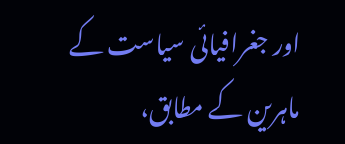اور جغرافیائی سیاست کے ماہرین کے مطابق،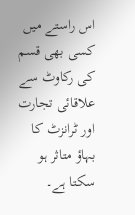اس راستے میں کسی بھی قسم کی رکاوٹ سے علاقائی تجارت اور ٹرانزٹ کا بہاؤ متاثر ہو سکتا ہے۔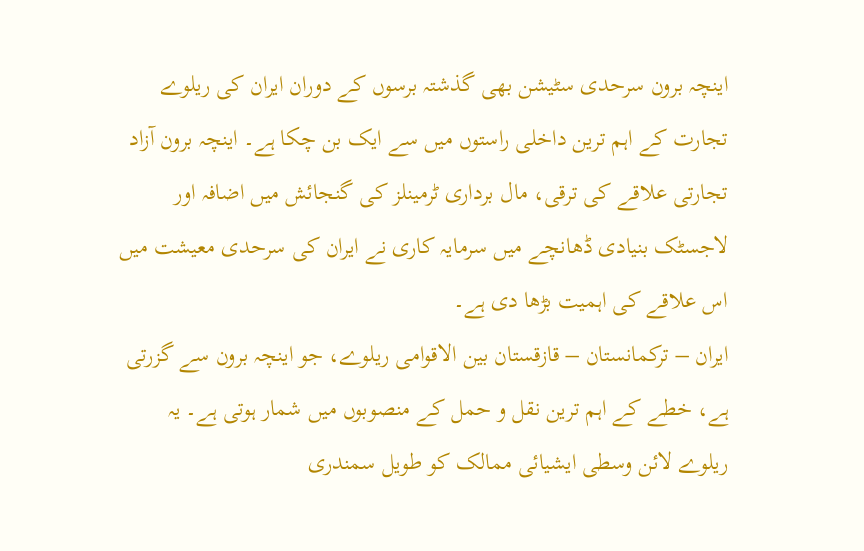اینچہ برون سرحدی سٹیشن بھی گذشتہ برسوں کے دوران ایران کی ریلوے تجارت کے اہم ترین داخلی راستوں میں سے ایک بن چکا ہے۔ اینچہ برون آزاد تجارتی علاقے کی ترقی، مال برداری ٹرمینلز کی گنجائش میں اضافہ اور لاجسٹک بنیادی ڈھانچے میں سرمایہ کاری نے ایران کی سرحدی معیشت میں اس علاقے کی اہمیت بڑھا دی ہے۔
ایران – ترکمانستان – قازقستان بین الاقوامی ریلوے، جو اینچہ برون سے گزرتی ہے، خطے کے اہم ترین نقل و حمل کے منصوبوں میں شمار ہوتی ہے۔ یہ ریلوے لائن وسطی ایشیائی ممالک کو طویل سمندری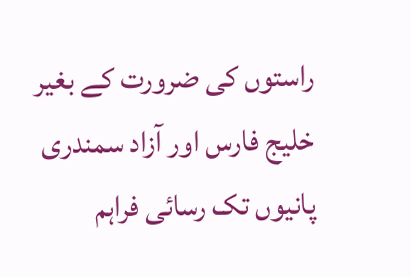راستوں کی ضرورت کے بغیر خلیج فارس اور آزاد سمندری پانیوں تک رسائی فراہم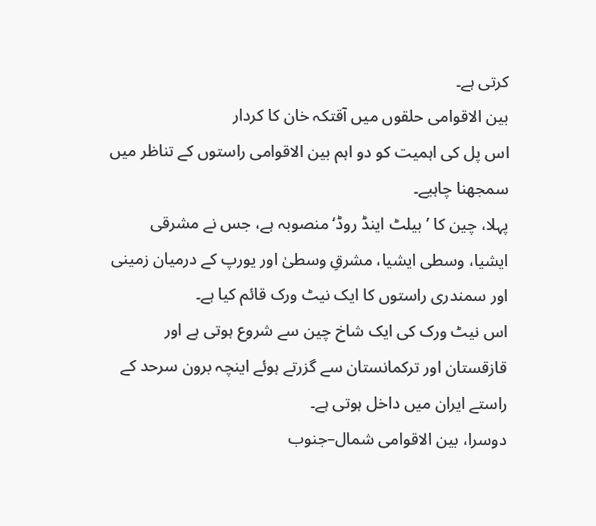کرتی ہے۔
بین الاقوامی حلقوں میں آقتکہ خان کا کردار
اس پل کی اہمیت کو دو اہم بین الاقوامی راستوں کے تناظر میں سمجھنا چاہیے۔
پہلا، چین کا ’بیلٹ اینڈ روڈ‘ منصوبہ ہے، جس نے مشرقی ایشیا، وسطی ایشیا، مشرقِ وسطیٰ اور یورپ کے درمیان زمینی اور سمندری راستوں کا ایک نیٹ ورک قائم کیا ہے۔
اس نیٹ ورک کی ایک شاخ چین سے شروع ہوتی ہے اور قازقستان اور ترکمانستان سے گزرتے ہوئے اینچہ برون سرحد کے راستے ایران میں داخل ہوتی ہے۔
دوسرا، بین الاقوامی شمال–جنوب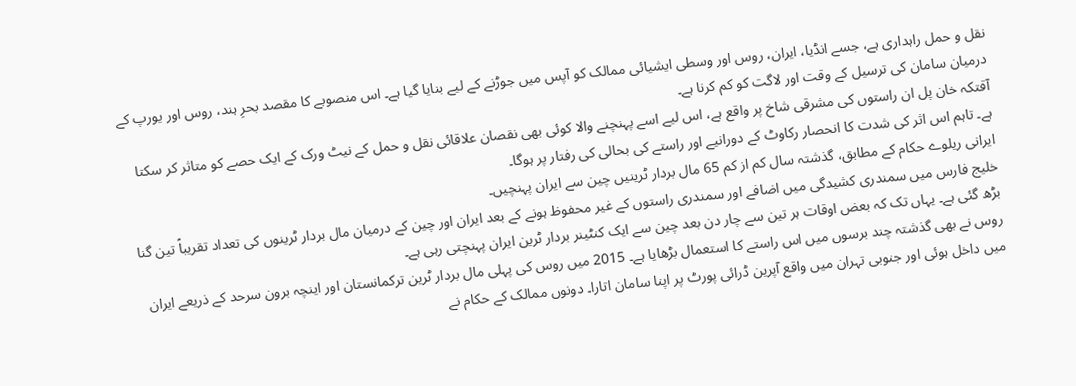نقل و حمل راہداری ہے، جسے انڈیا، ایران، روس اور وسطی ایشیائی ممالک کو آپس میں جوڑنے کے لیے بنایا گیا ہے۔ اس منصوبے کا مقصد بحرِ ہند، روس اور یورپ کے درمیان سامان کی ترسیل کے وقت اور لاگت کو کم کرنا ہے۔
آقتکہ خان پل ان راستوں کی مشرقی شاخ پر واقع ہے، اس لیے اسے پہنچنے والا کوئی بھی نقصان علاقائی نقل و حمل کے نیٹ ورک کے ایک حصے کو متاثر کر سکتا ہے۔ تاہم اس اثر کی شدت کا انحصار رکاوٹ کے دورانیے اور راستے کی بحالی کی رفتار پر ہوگا۔
ایرانی ریلوے حکام کے مطابق، گذشتہ سال کم از کم 65 مال بردار ٹرینیں چین سے ایران پہنچیں۔
خلیج فارس میں سمندری کشیدگی میں اضافے اور سمندری راستوں کے غیر محفوظ ہونے کے بعد ایران اور چین کے درمیان مال بردار ٹرینوں کی تعداد تقریباً تین گنا بڑھ گئی ہے۔ یہاں تک کہ بعض اوقات ہر تین سے چار دن بعد چین سے ایک کنٹینر بردار ٹرین ایران پہنچتی رہی ہے۔
روس نے بھی گذشتہ چند برسوں میں اس راستے کا استعمال بڑھایا ہے۔ 2015 میں روس کی پہلی مال بردار ٹرین ترکمانستان اور اینچہ برون سرحد کے ذریعے ایران میں داخل ہوئی اور جنوبی تہران میں واقع آپرین ڈرائی پورٹ پر اپنا سامان اتارا۔ دونوں ممالک کے حکام نے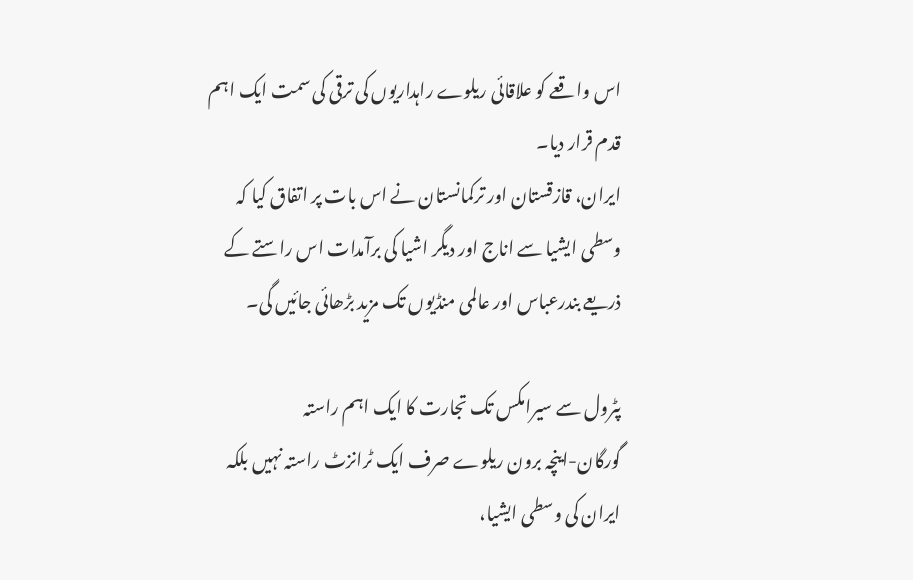اس واقعے کو علاقائی ریلوے راہداریوں کی ترقی کی سمت ایک اہم قدم قرار دیا۔
ایران، قازقستان اور ترکمانستان نے اس بات پر اتفاق کیا کہ وسطی ایشیا سے اناج اور دیگر اشیا کی برآمدات اس راستے کے ذریعے بندرعباس اور عالمی منڈیوں تک مزید بڑھائی جائیں گی۔

پٹرول سے سیرامکس تک تجارت کا ایک اہم راستہ
گورگان-اینچہ برون ریلوے صرف ایک ٹرانزٹ راستہ نہیں بلکہ ایران کی وسطی ایشیا،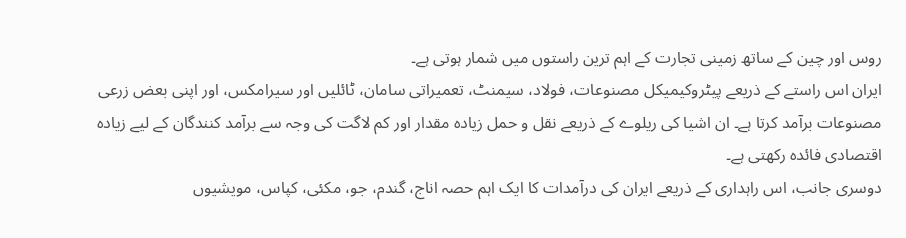روس اور چین کے ساتھ زمینی تجارت کے اہم ترین راستوں میں شمار ہوتی ہے۔
ایران اس راستے کے ذریعے پیٹروکیمیکل مصنوعات، فولاد، سیمنٹ، تعمیراتی سامان، ٹائلیں اور سیرامکس، اور اپنی بعض زرعی مصنوعات برآمد کرتا ہے۔ ان اشیا کی ریلوے کے ذریعے نقل و حمل زیادہ مقدار اور کم لاگت کی وجہ سے برآمد کنندگان کے لیے زیادہ اقتصادی فائدہ رکھتی ہے۔
دوسری جانب، اس راہداری کے ذریعے ایران کی درآمدات کا ایک اہم حصہ اناج، گندم، جو، مکئی، کپاس، مویشیوں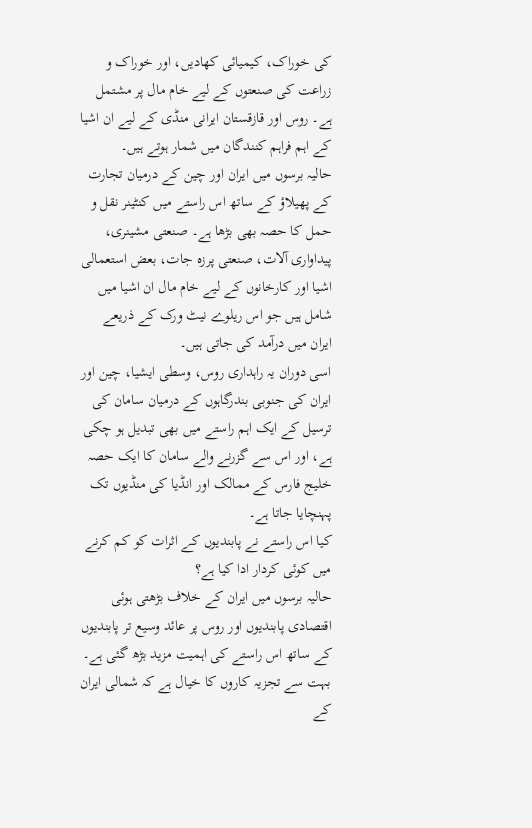کی خوراک، کیمیائی کھادیں، اور خوراک و زراعت کی صنعتوں کے لیے خام مال پر مشتمل ہے۔ روس اور قازقستان ایرانی منڈی کے لیے ان اشیا کے اہم فراہم کنندگان میں شمار ہوتے ہیں۔
حالیہ برسوں میں ایران اور چین کے درمیان تجارت کے پھیلاؤ کے ساتھ اس راستے میں کنٹینر نقل و حمل کا حصہ بھی بڑھا ہے۔ صنعتی مشینری، پیداواری آلات، صنعتی پرزہ جات، بعض استعمالی اشیا اور کارخانوں کے لیے خام مال ان اشیا میں شامل ہیں جو اس ریلوے نیٹ ورک کے ذریعے ایران میں درآمد کی جاتی ہیں۔
اسی دوران یہ راہداری روس، وسطی ایشیا، چین اور ایران کی جنوبی بندرگاہوں کے درمیان سامان کی ترسیل کے ایک اہم راستے میں بھی تبدیل ہو چکی ہے، اور اس سے گزرنے والے سامان کا ایک حصہ خلیج فارس کے ممالک اور انڈیا کی منڈیوں تک پہنچایا جاتا ہے۔
کیا اس راستے نے پابندیوں کے اثرات کو کم کرنے میں کوئی کردار ادا کیا ہے؟
حالیہ برسوں میں ایران کے خلاف بڑھتی ہوئی اقتصادی پابندیوں اور روس پر عائد وسیع تر پابندیوں کے ساتھ اس راستے کی اہمیت مزید بڑھ گئی ہے۔
بہت سے تجزیہ کاروں کا خیال ہے کہ شمالی ایران کے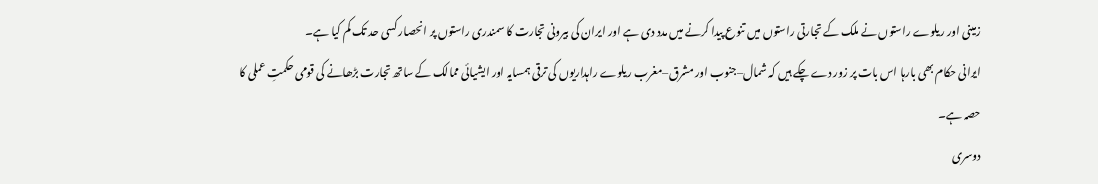زمینی اور ریلوے راستوں نے ملک کے تجارتی راستوں میں تنوع پیدا کرنے میں مدد دی ہے اور ایران کی بیرونی تجارت کا سمندری راستوں پر انحصار کسی حد تک کم کیا ہے۔
ایرانی حکام بھی بارہا اس بات پر زور دے چکے ہیں کہ شمال–جنوب اور مشرق–مغرب ریلوے راہداریوں کی ترقی ہمسایہ اور ایشیائی ممالک کے ساتھ تجارت بڑھانے کی قومی حکمتِ عملی کا حصہ ہے۔
دوسری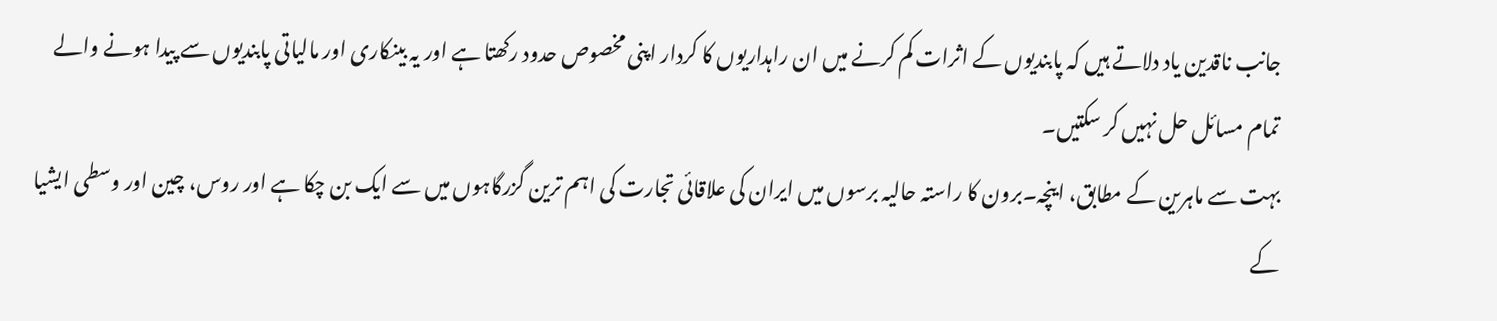جانب ناقدین یاد دلاتے ہیں کہ پابندیوں کے اثرات کم کرنے میں ان راہداریوں کا کردار اپنی مخصوص حدود رکھتا ہے اور یہ بینکاری اور مالیاتی پابندیوں سے پیدا ہونے والے تمام مسائل حل نہیں کر سکتیں۔
بہت سے ماہرین کے مطابق، اینچہ۔برون کا راستہ حالیہ برسوں میں ایران کی علاقائی تجارت کی اہم ترین گزرگاہوں میں سے ایک بن چکا ہے اور روس، چین اور وسطی ایشیا کے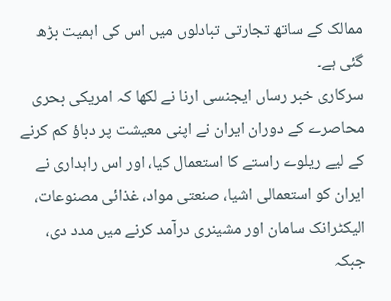ممالک کے ساتھ تجارتی تبادلوں میں اس کی اہمیت بڑھ گئی ہے۔
سرکاری خبر رساں ایجنسی ارنا نے لکھا کہ امریکی بحری محاصرے کے دوران ایران نے اپنی معیشت پر دباؤ کم کرنے کے لیے ریلوے راستے کا استعمال کیا، اور اس راہداری نے ایران کو استعمالی اشیا، صنعتی مواد، غذائی مصنوعات، الیکٹرانک سامان اور مشینری درآمد کرنے میں مدد دی، جبکہ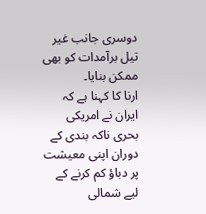دوسری جانب غیر تیل برآمدات کو بھی ممکن بنایا۔
ارنا کا کہنا ہے کہ ایران نے امریکی بحری ناکہ بندی کے دوران اپنی معیشت پر دباؤ کم کرنے کے لیے شمالی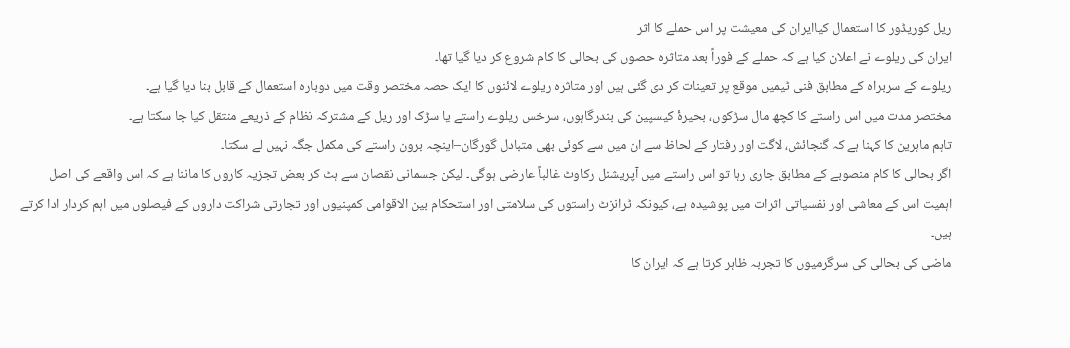ریل کوریڈور کا استعمال کیاایران کی معیشت پر اس حملے کا اثر
ایران کی ریلوے نے اعلان کیا ہے کہ حملے کے فوراً بعد متاثرہ حصوں کی بحالی کا کام شروع کر دیا گیا تھا۔
ریلوے کے سربراہ کے مطابق فنی ٹیمیں موقع پر تعینات کر دی گئی ہیں اور متاثرہ ریلوے لائنوں کا ایک حصہ مختصر وقت میں دوبارہ استعمال کے قابل بنا دیا گیا ہے۔
مختصر مدت میں اس راستے کا کچھ مال سڑکوں، بحیرۂ کیسپین کی بندرگاہوں، سرخس ریلوے راستے یا سڑک اور ریل کے مشترکہ نظام کے ذریعے منتقل کیا جا سکتا ہے۔
تاہم ماہرین کا کہنا ہے کہ گنجائش، لاگت اور رفتار کے لحاظ سے ان میں سے کوئی بھی متبادل گورگان–اینچہ برون راستے کی مکمل جگہ نہیں لے سکتا۔
اگر بحالی کا کام منصوبے کے مطابق جاری رہا تو اس راستے میں آپریشنل رکاوٹ غالباً عارضی ہوگی۔ لیکن جسمانی نقصان سے ہٹ کر بعض تجزیہ کاروں کا ماننا ہے کہ اس واقعے کی اصل اہمیت اس کے معاشی اور نفسیاتی اثرات میں پوشیدہ ہے، کیونکہ ٹرانزٹ راستوں کی سلامتی اور استحکام بین الاقوامی کمپنیوں اور تجارتی شراکت داروں کے فیصلوں میں اہم کردار ادا کرتے ہیں۔
ماضی کی بحالی کی سرگرمیوں کا تجربہ ظاہر کرتا ہے کہ ایران کا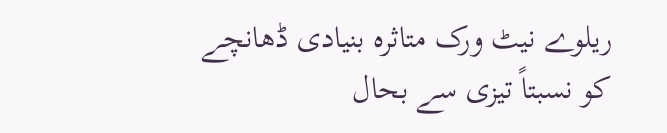ریلوے نیٹ ورک متاثرہ بنیادی ڈھانچے کو نسبتاً تیزی سے بحال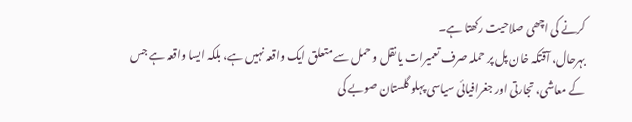کرنے کی اچھی صلاحیت رکھتا ہے۔
بہرحال، آقتکہ خان پل پر حملہ صرف تعمیرات یا نقل و حمل سے متعلق ایک واقعہ نہیں ہے، بلکہ ایسا واقعہ ہے جس کے معاشی، تجارتی اور جغرافیائی سیاسی پہلو گلستان صوبے کی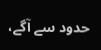حدود سے آگے،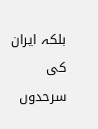بلکہ ایران کی سرحدوں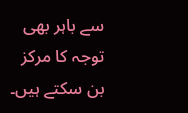سے باہر بھی توجہ کا مرکز بن سکتے ہیں۔